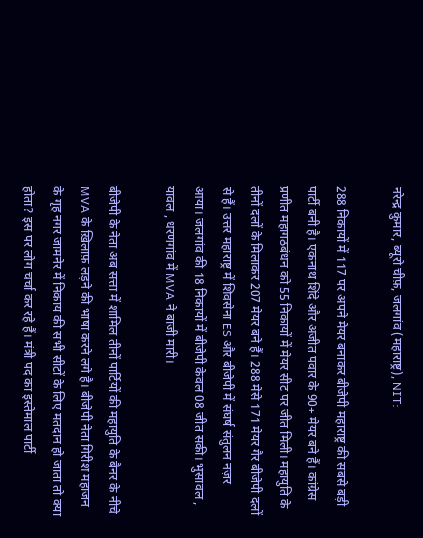नरेन्द्र कुमार, ब्यूरो चीफ़, जलगांव (महाराष्ट्र), NIT:

288 निकायों में 117 पर अपने मेयर बनाकर बीजेपी महाराष्ट्र की सबसे बड़ी पार्टी बनी है। एकनाथ शिंदे और अजीत पवार के 90+ मेयर बने हैं। कांग्रेस प्रणीत महागठबंधन को 55 निकायों में मेयर सीट पर जीत मिली। महायुति के तीनों दलों के मिलाकर 207 मेयर बने हैं। 288 मेसे 171 मेयर गैर बीजेपी दलों से हैं। उत्तर महाराष्ट्र में शिवसेना ES और बीजेपी में संघर्ष संतुलन नज़र आया। जलगांव की 18 निकायों में बीजेपी केवल 08 जीत सकी। भुसावल , यावल , धरणगांव में MVA ने बाजी मारी।

बीजेपी के नेता अब सत्ता में शामिल तीनों पार्टियों की महायुति के बैनर के नीचे MVA के ख़िलाफ़ लड़ने की भाषा करने लगे है। बीजेपी नेता गिरीश महाजन के गृह नगर जामनेर में निकाय की सभी सीटों के लिए मतदान हो जाता तो क्या होता? इस पर लोग चर्चा कर रहे हैं। मंत्री पद का इस्तेमाल पार्टी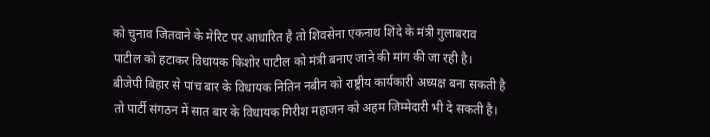को चुनाव जितवाने के मेरिट पर आधारित है तो शिवसेना एकनाथ शिंदे के मंत्री गुलाबराव पाटील को हटाकर विधायक किशोर पाटील को मंत्री बनाए जाने की मांग की जा रही है।
बीजेपी बिहार से पांच बार के विधायक नितिन नबीन को राष्ट्रीय कार्यकारी अध्यक्ष बना सकती है तो पार्टी संगठन में सात बार के विधायक गिरीश महाजन को अहम जिम्मेदारी भी दे सकती है।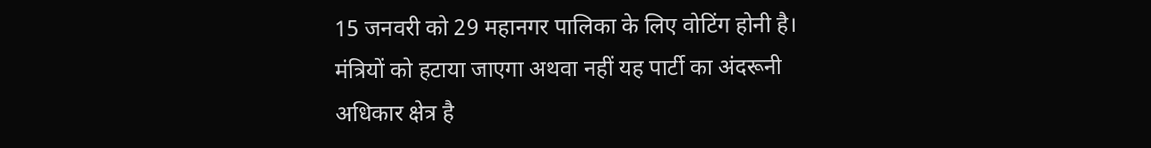15 जनवरी को 29 महानगर पालिका के लिए वोटिंग होनी है। मंत्रियों को हटाया जाएगा अथवा नहीं यह पार्टी का अंदरूनी अधिकार क्षेत्र है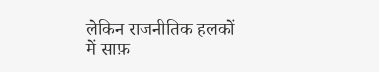लेकिन राजनीतिक हलकों में साफ़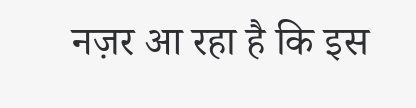नज़र आ रहा है कि इस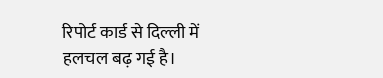रिपोर्ट कार्ड से दिल्ली में हलचल बढ़ गई है।